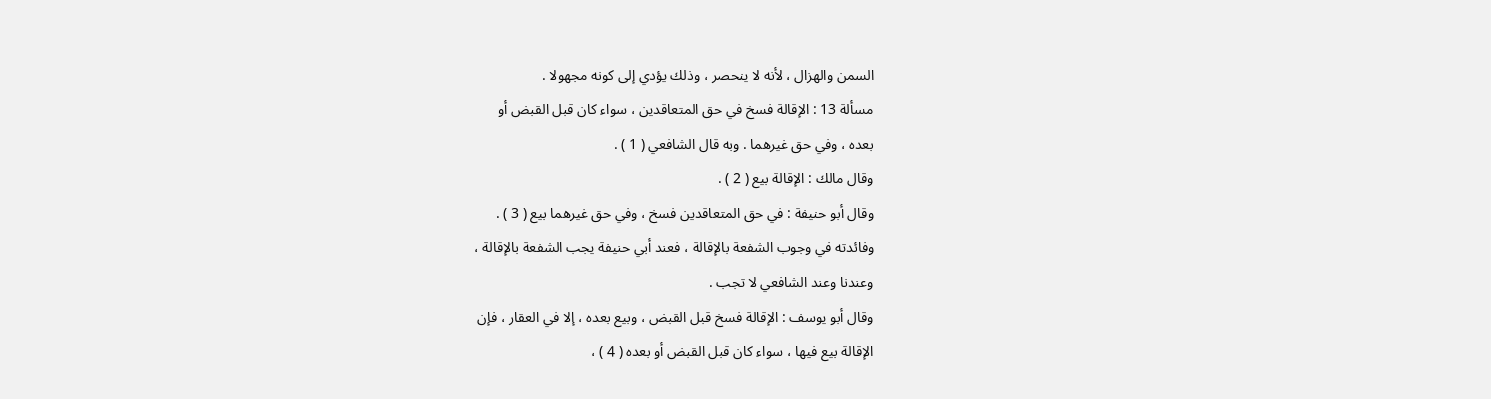السمن والهزال ، لأنه لا ينحصر ، وذلك يؤدي إلى كونه مجهولا .
مسألة 13 : الإقالة فسخ في حق المتعاقدين ، سواء كان قبل القبض أو
بعده ، وفي حق غيرهما . وبه قال الشافعي ( 1 ) .
وقال مالك : الإقالة بيع ( 2 ) .
وقال أبو حنيفة : في حق المتعاقدين فسخ ، وفي حق غيرهما بيع ( 3 ) .
وفائدته في وجوب الشفعة بالإقالة ، فعند أبي حنيفة يجب الشفعة بالإقالة ،
وعندنا وعند الشافعي لا تجب .
وقال أبو يوسف : الإقالة فسخ قبل القبض ، وبيع بعده ، إلا في العقار ، فإن
الإقالة بيع فيها ، سواء كان قبل القبض أو بعده ( 4 ) ،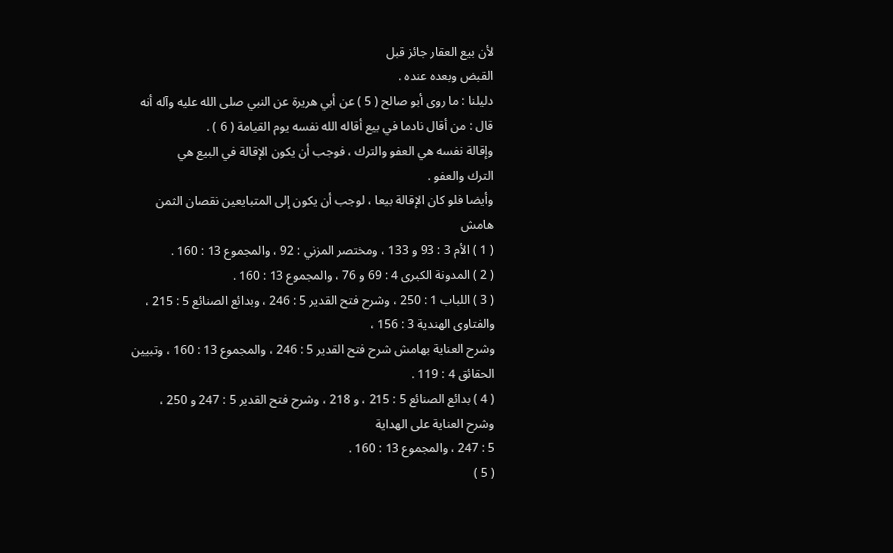لأن بيع العقار جائز قبل
القبض وبعده عنده .
دليلنا : ما روى أبو صالح ( 5 ) عن أبي هريرة عن النبي صلى الله عليه وآله أنه
قال : من أقال نادما في بيع أقاله الله نفسه يوم القيامة ( 6 ) .
وإقالة نفسه هي العفو والترك ، فوجب أن يكون الإقالة في البيع هي
الترك والعفو .
وأيضا فلو كان الإقالة بيعا ، لوجب أن يكون إلى المتبايعين نقصان الثمن
هامش
( 1 ) الأم 3 : 93 و 133 ، ومختصر المزني : 92 ، والمجموع 13 : 160 .
( 2 ) المدونة الكبرى 4 : 69 و 76 ، والمجموع 13 : 160 .
( 3 ) اللباب 1 : 250 ، وشرح فتح القدير 5 : 246 ، وبدائع الصنائع 5 : 215 ، والفتاوى الهندية 3 : 156 ،
وشرح العناية بهامش شرح فتح القدير 5 : 246 ، والمجموع 13 : 160 ، وتبيين الحقائق 4 : 119 .
( 4 ) بدائع الصنائع 5 : 215 ، و 218 ، وشرح فتح القدير 5 : 247 و 250 ، وشرح العناية على الهداية
5 : 247 ، والمجموع 13 : 160 .
( 5 )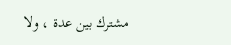مشترك بين عدة ، ولا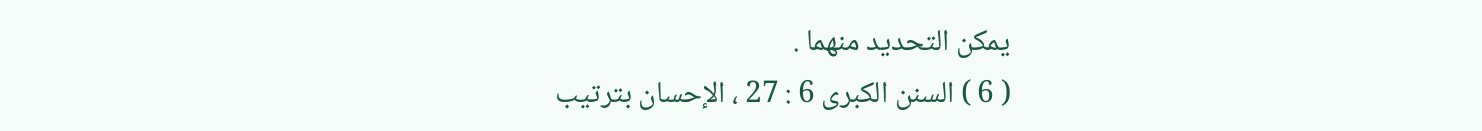يمكن التحديد منهما .
( 6 ) السنن الكبرى 6 : 27 ، الإحسان بترتيب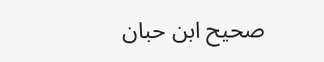صحيح ابن حبان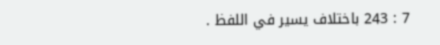7 : 243 باختلاف يسير في اللفظ .